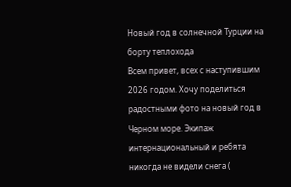Новый год в солнечной Турции на борту теплохода
Всем привет, всех с наступившим 2026 годом. Хочу поделиться радостными фото на новый год в Черном море. Экипаж интернациональный и ребята никогда не видели снега (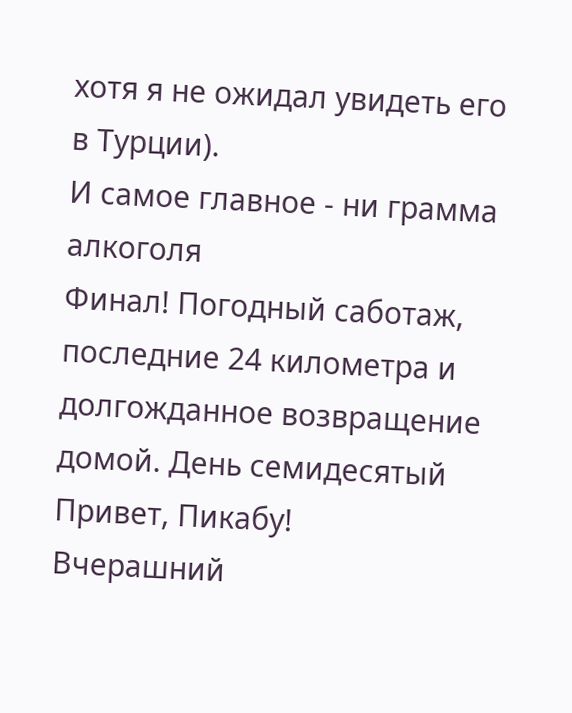хотя я не ожидал увидеть его в Турции).
И самое главное - ни грамма алкоголя
Финал! Погодный саботаж, последние 24 километра и долгожданное возвращение домой. День семидесятый
Привет, Пикабу!
Вчерашний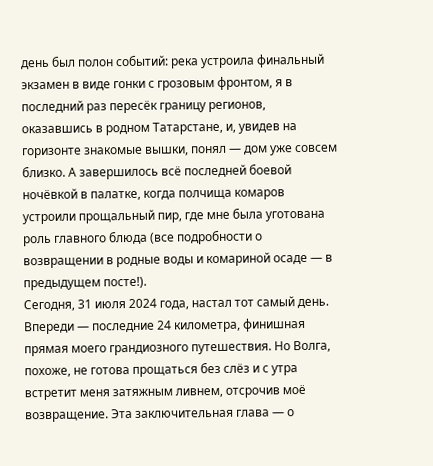день был полон событий: река устроила финальный экзамен в виде гонки с грозовым фронтом, я в последний раз пересёк границу регионов, оказавшись в родном Татарстане, и, увидев на горизонте знакомые вышки, понял — дом уже совсем близко. А завершилось всё последней боевой ночёвкой в палатке, когда полчища комаров устроили прощальный пир, где мне была уготована роль главного блюда (все подробности о возвращении в родные воды и комариной осаде — в предыдущем посте!).
Сегодня, 31 июля 2024 года, настал тот самый день. Впереди — последние 24 километра, финишная прямая моего грандиозного путешествия. Но Волга, похоже, не готова прощаться без слёз и с утра встретит меня затяжным ливнем, отсрочив моё возвращение. Эта заключительная глава — о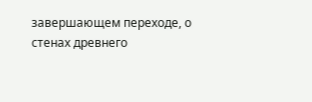завершающем переходе, о стенах древнего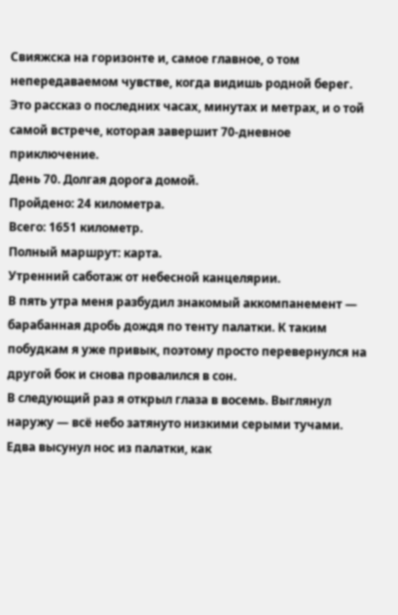Свияжска на горизонте и, самое главное, о том непередаваемом чувстве, когда видишь родной берег. Это рассказ о последних часах, минутах и метрах, и о той самой встрече, которая завершит 70-дневное приключение.
День 70. Долгая дорога домой.
Пройдено: 24 километра.
Всего: 1651 километр.
Полный маршрут: карта.
Утренний саботаж от небесной канцелярии.
В пять утра меня разбудил знакомый аккомпанемент — барабанная дробь дождя по тенту палатки. К таким побудкам я уже привык, поэтому просто перевернулся на другой бок и снова провалился в сон.
В следующий раз я открыл глаза в восемь. Выглянул наружу — всё небо затянуто низкими серыми тучами. Едва высунул нос из палатки, как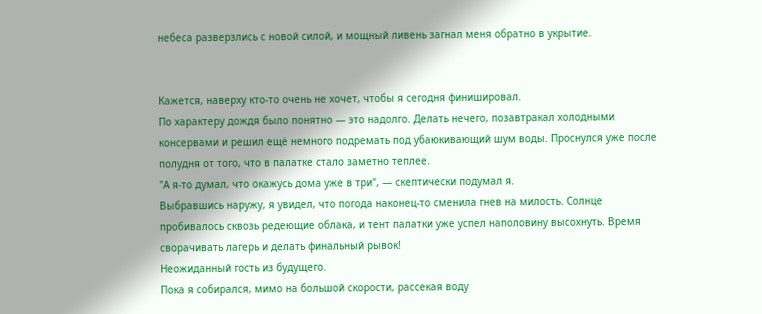небеса разверзлись с новой силой, и мощный ливень загнал меня обратно в укрытие.


Кажется, наверху кто-то очень не хочет, чтобы я сегодня финишировал.
По характеру дождя было понятно — это надолго. Делать нечего, позавтракал холодными консервами и решил ещё немного подремать под убаюкивающий шум воды. Проснулся уже после полудня от того, что в палатке стало заметно теплее.
"А я-то думал, что окажусь дома уже в три", — скептически подумал я.
Выбравшись наружу, я увидел, что погода наконец-то сменила гнев на милость. Солнце пробивалось сквозь редеющие облака, и тент палатки уже успел наполовину высохнуть. Время сворачивать лагерь и делать финальный рывок!
Неожиданный гость из будущего.
Пока я собирался, мимо на большой скорости, рассекая воду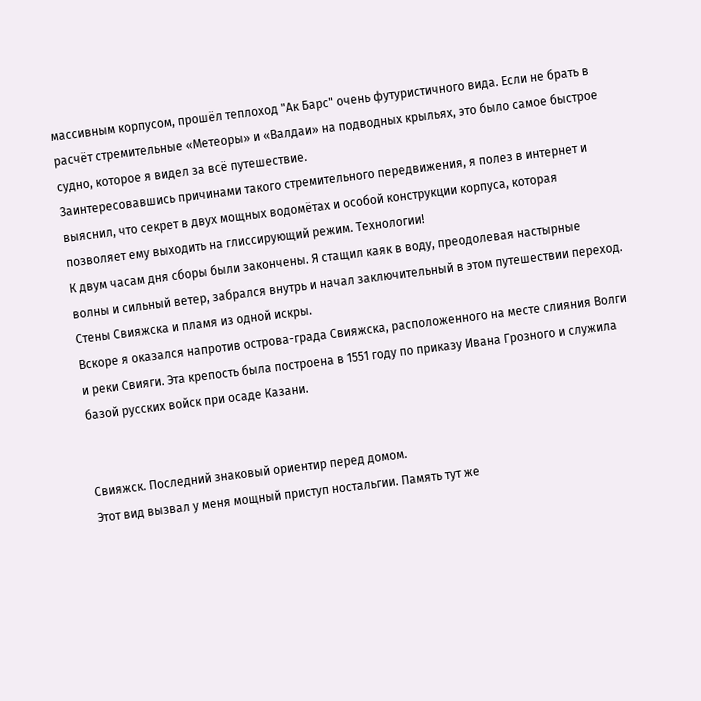массивным корпусом, прошёл теплоход "Ак Барс" очень футуристичного вида. Если не брать в расчёт стремительные «Метеоры» и «Валдаи» на подводных крыльях, это было самое быстрое судно, которое я видел за всё путешествие.
Заинтересовавшись причинами такого стремительного передвижения, я полез в интернет и выяснил, что секрет в двух мощных водомётах и особой конструкции корпуса, которая позволяет ему выходить на глиссирующий режим. Технологии!
К двум часам дня сборы были закончены. Я стащил каяк в воду, преодолевая настырные волны и сильный ветер, забрался внутрь и начал заключительный в этом путешествии переход.
Стены Свияжска и пламя из одной искры.
Вскоре я оказался напротив острова-града Свияжска, расположенного на месте слияния Волги и реки Свияги. Эта крепость была построена в 1551 году по приказу Ивана Грозного и служила базой русских войск при осаде Казани.


Свияжск. Последний знаковый ориентир перед домом.
Этот вид вызвал у меня мощный приступ ностальгии. Память тут же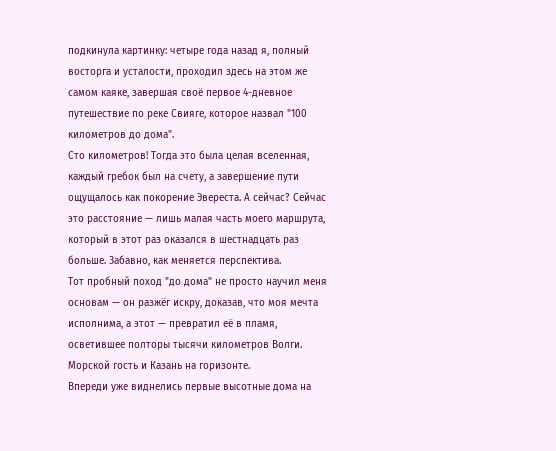подкинула картинку: четыре года назад я, полный восторга и усталости, проходил здесь на этом же самом каяке, завершая своё первое 4-дневное путешествие по реке Свияге, которое назвал "100 километров до дома".
Сто километров! Тогда это была целая вселенная, каждый гребок был на счету, а завершение пути ощущалось как покорение Эвереста. А сейчас? Сейчас это расстояние — лишь малая часть моего маршрута, который в этот раз оказался в шестнадцать раз больше. Забавно, как меняется перспектива.
Тот пробный поход "до дома" не просто научил меня основам — он разжёг искру, доказав, что моя мечта исполнима, а этот — превратил её в пламя, осветившее полторы тысячи километров Волги.
Морской гость и Казань на горизонте.
Впереди уже виднелись первые высотные дома на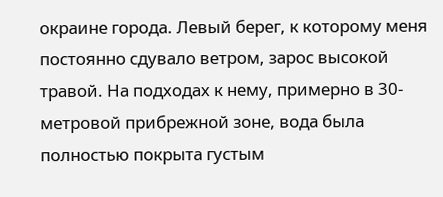окраине города. Левый берег, к которому меня постоянно сдувало ветром, зарос высокой травой. На подходах к нему, примерно в 30-метровой прибрежной зоне, вода была полностью покрыта густым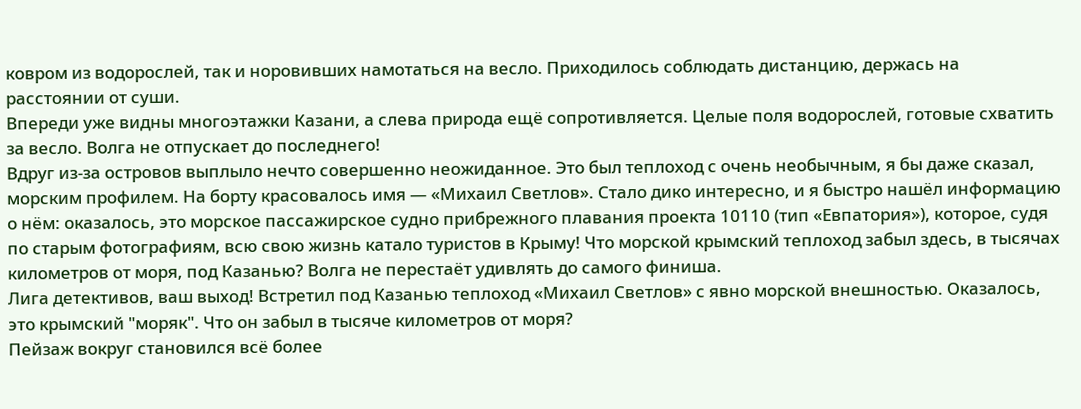ковром из водорослей, так и норовивших намотаться на весло. Приходилось соблюдать дистанцию, держась на расстоянии от суши.
Впереди уже видны многоэтажки Казани, а слева природа ещё сопротивляется. Целые поля водорослей, готовые схватить за весло. Волга не отпускает до последнего!
Вдруг из-за островов выплыло нечто совершенно неожиданное. Это был теплоход с очень необычным, я бы даже сказал, морским профилем. На борту красовалось имя — «Михаил Светлов». Стало дико интересно, и я быстро нашёл информацию о нём: оказалось, это морское пассажирское судно прибрежного плавания проекта 10110 (тип «Евпатория»), которое, судя по старым фотографиям, всю свою жизнь катало туристов в Крыму! Что морской крымский теплоход забыл здесь, в тысячах километров от моря, под Казанью? Волга не перестаёт удивлять до самого финиша.
Лига детективов, ваш выход! Встретил под Казанью теплоход «Михаил Светлов» с явно морской внешностью. Оказалось, это крымский "моряк". Что он забыл в тысяче километров от моря?
Пейзаж вокруг становился всё более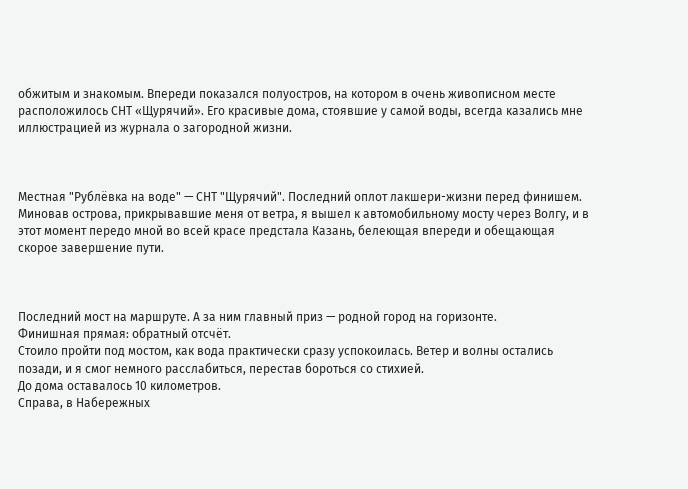обжитым и знакомым. Впереди показался полуостров, на котором в очень живописном месте расположилось СНТ «Щурячий». Его красивые дома, стоявшие у самой воды, всегда казались мне иллюстрацией из журнала о загородной жизни.



Местная "Рублёвка на воде" — СНТ "Щурячий". Последний оплот лакшери-жизни перед финишем.
Миновав острова, прикрывавшие меня от ветра, я вышел к автомобильному мосту через Волгу, и в этот момент передо мной во всей красе предстала Казань, белеющая впереди и обещающая скорое завершение пути.



Последний мост на маршруте. А за ним главный приз — родной город на горизонте.
Финишная прямая: обратный отсчёт.
Стоило пройти под мостом, как вода практически сразу успокоилась. Ветер и волны остались позади, и я смог немного расслабиться, перестав бороться со стихией.
До дома оставалось 10 километров.
Справа, в Набережных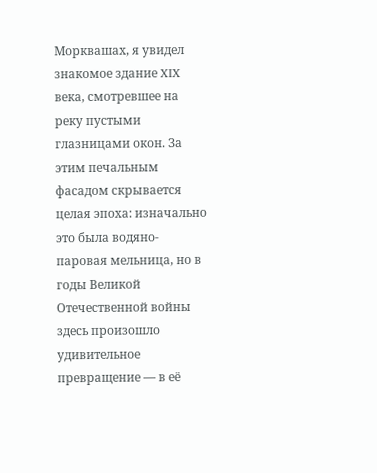Морквашах, я увидел знакомое здание XIX века, смотревшее на реку пустыми глазницами окон. За этим печальным фасадом скрывается целая эпоха: изначально это была водяно-паровая мельница, но в годы Великой Отечественной войны здесь произошло удивительное превращение — в её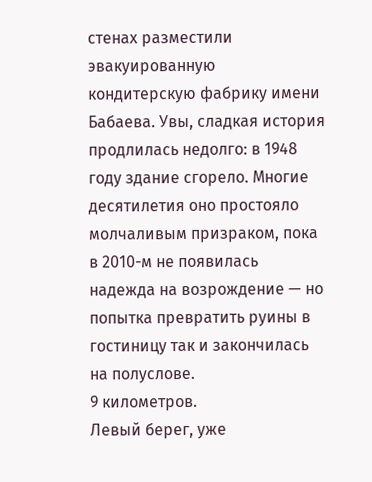стенах разместили эвакуированную кондитерскую фабрику имени Бабаева. Увы, сладкая история продлилась недолго: в 1948 году здание сгорело. Многие десятилетия оно простояло молчаливым призраком, пока в 2010-м не появилась надежда на возрождение — но попытка превратить руины в гостиницу так и закончилась на полуслове.
9 километров.
Левый берег, уже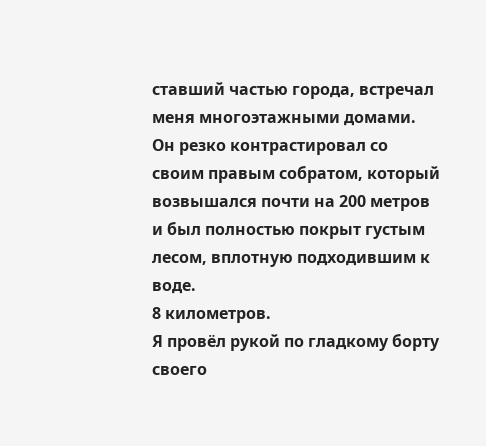ставший частью города, встречал меня многоэтажными домами. Он резко контрастировал со своим правым собратом, который возвышался почти на 200 метров и был полностью покрыт густым лесом, вплотную подходившим к воде.
8 километров.
Я провёл рукой по гладкому борту своего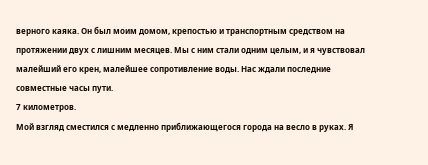верного каяка. Он был моим домом, крепостью и транспортным средством на протяжении двух с лишним месяцев. Мы с ним стали одним целым, и я чувствовал малейший его крен, малейшее сопротивление воды. Нас ждали последние совместные часы пути.
7 километров.
Мой взгляд сместился с медленно приближающегося города на весло в руках. Я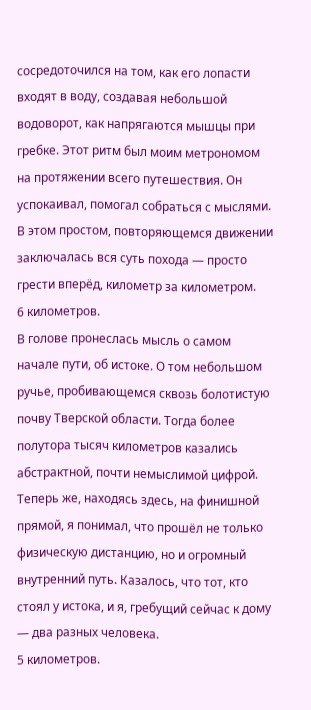сосредоточился на том, как его лопасти входят в воду, создавая небольшой водоворот, как напрягаются мышцы при гребке. Этот ритм был моим метрономом на протяжении всего путешествия. Он успокаивал, помогал собраться с мыслями. В этом простом, повторяющемся движении заключалась вся суть похода — просто грести вперёд, километр за километром.
6 километров.
В голове пронеслась мысль о самом начале пути, об истоке. О том небольшом ручье, пробивающемся сквозь болотистую почву Тверской области. Тогда более полутора тысяч километров казались абстрактной, почти немыслимой цифрой. Теперь же, находясь здесь, на финишной прямой, я понимал, что прошёл не только физическую дистанцию, но и огромный внутренний путь. Казалось, что тот, кто стоял у истока, и я, гребущий сейчас к дому — два разных человека.
5 километров.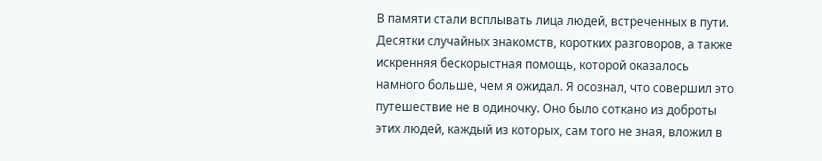В памяти стали всплывать лица людей, встреченных в пути. Десятки случайных знакомств, коротких разговоров, а также искренняя бескорыстная помощь, которой оказалось намного больше, чем я ожидал. Я осознал, что совершил это путешествие не в одиночку. Оно было соткано из доброты этих людей, каждый из которых, сам того не зная, вложил в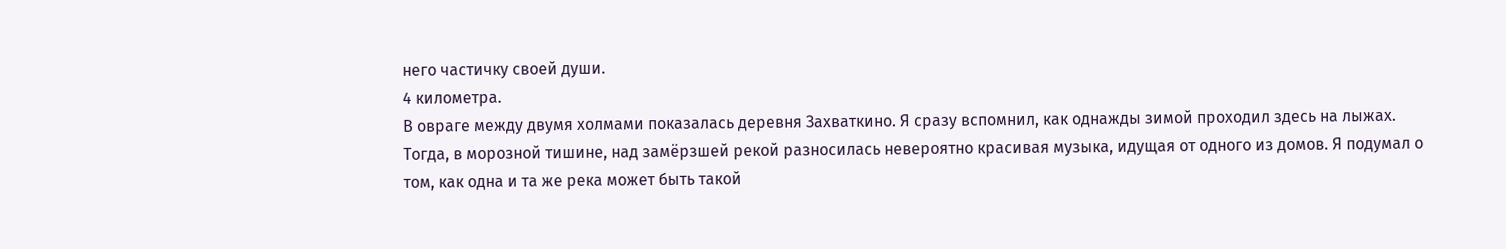него частичку своей души.
4 километра.
В овраге между двумя холмами показалась деревня Захваткино. Я сразу вспомнил, как однажды зимой проходил здесь на лыжах. Тогда, в морозной тишине, над замёрзшей рекой разносилась невероятно красивая музыка, идущая от одного из домов. Я подумал о том, как одна и та же река может быть такой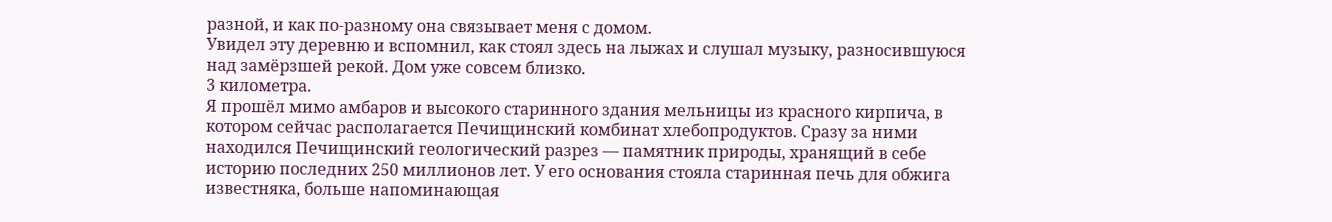разной, и как по-разному она связывает меня с домом.
Увидел эту деревню и вспомнил, как стоял здесь на лыжах и слушал музыку, разносившуюся над замёрзшей рекой. Дом уже совсем близко.
3 километра.
Я прошёл мимо амбаров и высокого старинного здания мельницы из красного кирпича, в котором сейчас располагается Печищинский комбинат хлебопродуктов. Сразу за ними находился Печищинский геологический разрез — памятник природы, хранящий в себе историю последних 250 миллионов лет. У его основания стояла старинная печь для обжига известняка, больше напоминающая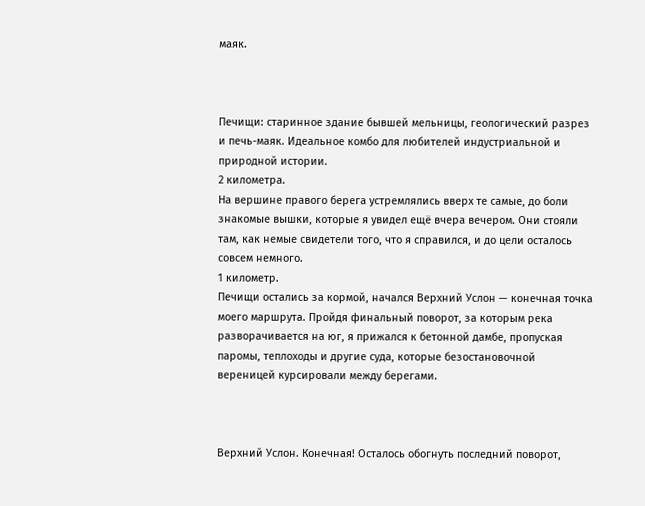маяк.



Печищи: старинное здание бывшей мельницы, геологический разрез и печь-маяк. Идеальное комбо для любителей индустриальной и природной истории.
2 километра.
На вершине правого берега устремлялись вверх те самые, до боли знакомые вышки, которые я увидел ещё вчера вечером. Они стояли там, как немые свидетели того, что я справился, и до цели осталось совсем немного.
1 километр.
Печищи остались за кормой, начался Верхний Услон — конечная точка моего маршрута. Пройдя финальный поворот, за которым река разворачивается на юг, я прижался к бетонной дамбе, пропуская паромы, теплоходы и другие суда, которые безостановочной вереницей курсировали между берегами.



Верхний Услон. Конечная! Осталось обогнуть последний поворот,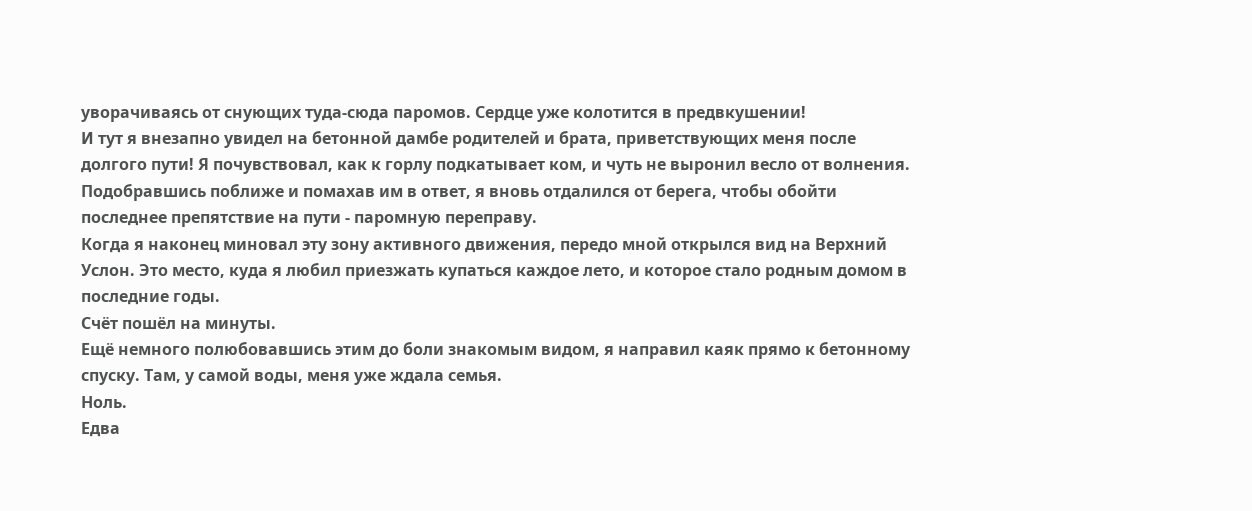уворачиваясь от снующих туда-сюда паромов. Сердце уже колотится в предвкушении!
И тут я внезапно увидел на бетонной дамбе родителей и брата, приветствующих меня после долгого пути! Я почувствовал, как к горлу подкатывает ком, и чуть не выронил весло от волнения. Подобравшись поближе и помахав им в ответ, я вновь отдалился от берега, чтобы обойти последнее препятствие на пути - паромную переправу.
Когда я наконец миновал эту зону активного движения, передо мной открылся вид на Верхний Услон. Это место, куда я любил приезжать купаться каждое лето, и которое стало родным домом в последние годы.
Счёт пошёл на минуты.
Ещё немного полюбовавшись этим до боли знакомым видом, я направил каяк прямо к бетонному спуску. Там, у самой воды, меня уже ждала семья.
Ноль.
Едва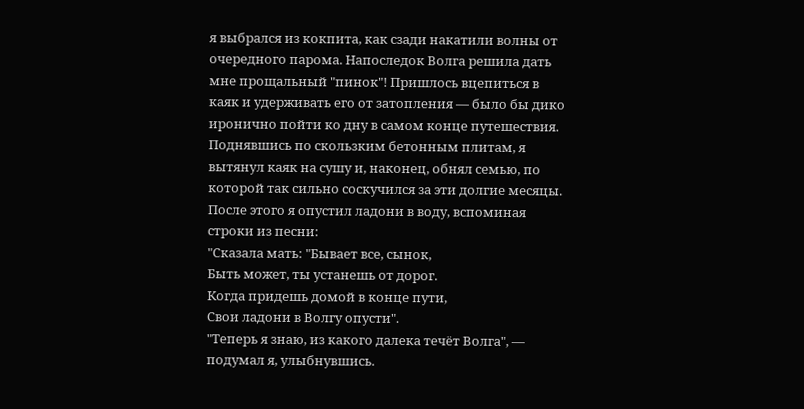я выбрался из кокпита, как сзади накатили волны от очередного парома. Напоследок Волга решила дать мне прощальный "пинок"! Пришлось вцепиться в каяк и удерживать его от затопления — было бы дико иронично пойти ко дну в самом конце путешествия.
Поднявшись по скользким бетонным плитам, я вытянул каяк на сушу и, наконец, обнял семью, по которой так сильно соскучился за эти долгие месяцы. После этого я опустил ладони в воду, вспоминая строки из песни:
"Сказала мать: "Бывает все, сынок,
Быть может, ты устанешь от дорог.
Когда придешь домой в конце пути,
Свои ладони в Волгу опусти".
"Теперь я знаю, из какого далека течёт Волга", — подумал я, улыбнувшись.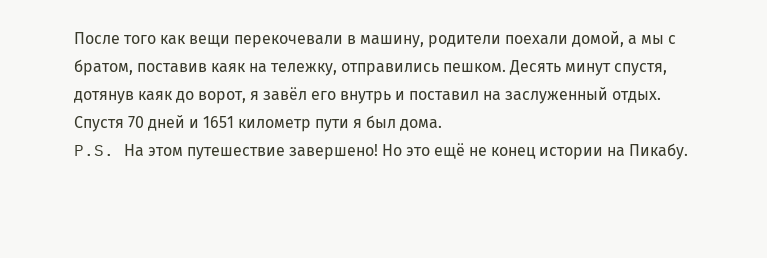После того как вещи перекочевали в машину, родители поехали домой, а мы с братом, поставив каяк на тележку, отправились пешком. Десять минут спустя, дотянув каяк до ворот, я завёл его внутрь и поставил на заслуженный отдых.
Спустя 70 дней и 1651 километр пути я был дома.
P.S. На этом путешествие завершено! Но это ещё не конец истории на Пикабу.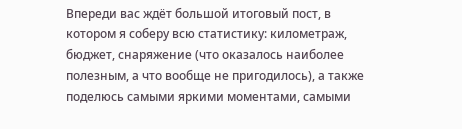Впереди вас ждёт большой итоговый пост, в котором я соберу всю статистику: километраж, бюджет, снаряжение (что оказалось наиболее полезным, а что вообще не пригодилось), а также поделюсь самыми яркими моментами, самыми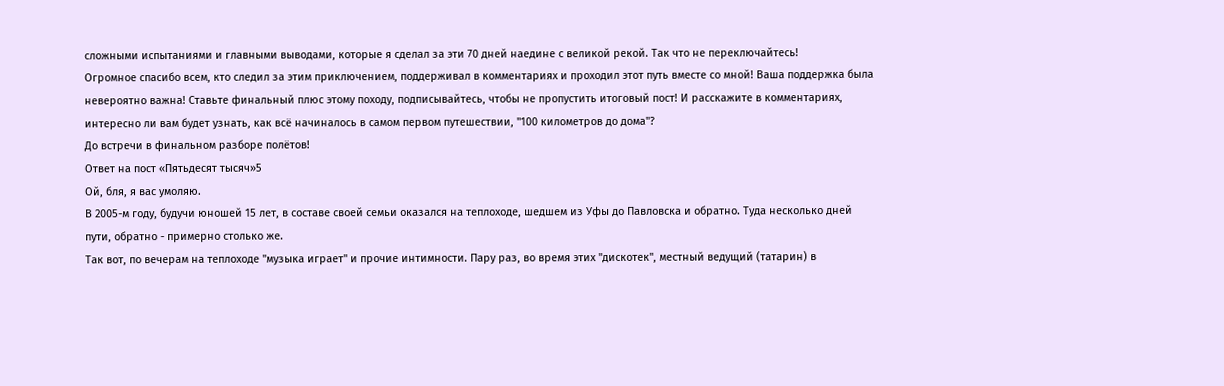сложными испытаниями и главными выводами, которые я сделал за эти 70 дней наедине с великой рекой. Так что не переключайтесь!
Огромное спасибо всем, кто следил за этим приключением, поддерживал в комментариях и проходил этот путь вместе со мной! Ваша поддержка была невероятно важна! Ставьте финальный плюс этому походу, подписывайтесь, чтобы не пропустить итоговый пост! И расскажите в комментариях, интересно ли вам будет узнать, как всё начиналось в самом первом путешествии, "100 километров до дома"?
До встречи в финальном разборе полётов!
Ответ на пост «Пятьдесят тысяч»5
Ой, бля, я вас умоляю.
В 2005-м году, будучи юношей 15 лет, в составе своей семьи оказался на теплоходе, шедшем из Уфы до Павловска и обратно. Туда несколько дней пути, обратно - примерно столько же.
Так вот, по вечерам на теплоходе "музыка играет" и прочие интимности. Пару раз, во время этих "дискотек", местный ведущий (татарин) в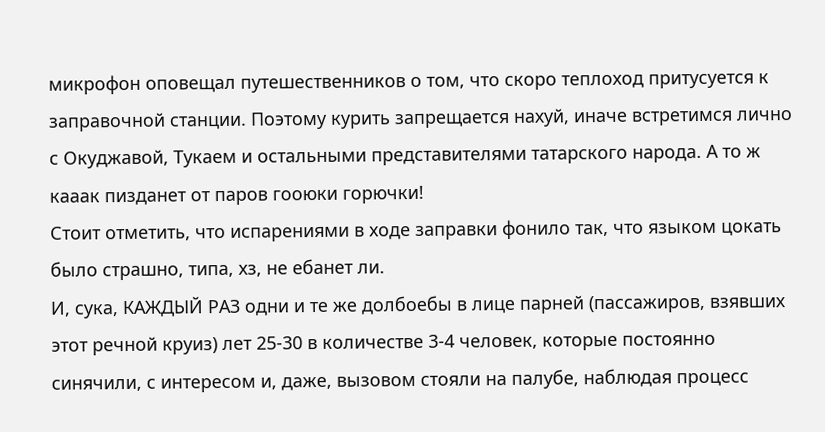микрофон оповещал путешественников о том, что скоро теплоход притусуется к заправочной станции. Поэтому курить запрещается нахуй, иначе встретимся лично с Окуджавой, Тукаем и остальными представителями татарского народа. А то ж кааак пизданет от паров гооюки горючки!
Стоит отметить, что испарениями в ходе заправки фонило так, что языком цокать было страшно, типа, хз, не ебанет ли.
И, сука, КАЖДЫЙ РАЗ одни и те же долбоебы в лице парней (пассажиров, взявших этот речной круиз) лет 25-30 в количестве 3-4 человек, которые постоянно синячили, с интересом и, даже, вызовом стояли на палубе, наблюдая процесс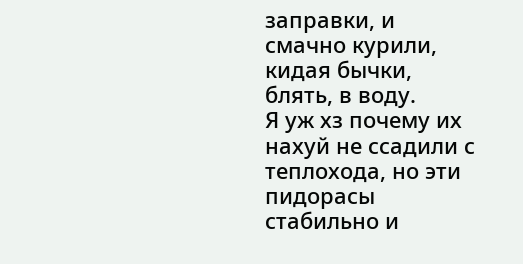заправки, и смачно курили, кидая бычки, блять, в воду.
Я уж хз почему их нахуй не ссадили с теплохода, но эти пидорасы стабильно и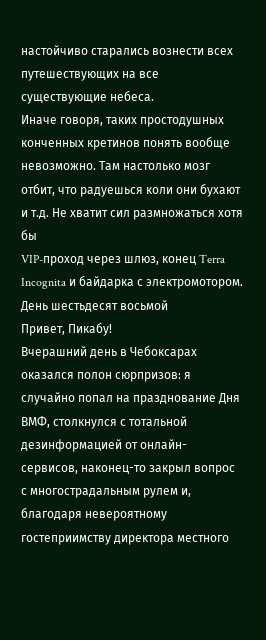настойчиво старались вознести всех путешествующих на все существующие небеса.
Иначе говоря, таких простодушных конченных кретинов понять вообще невозможно. Там настолько мозг отбит, что радуешься коли они бухают и т.д. Не хватит сил размножаться хотя бы
VIP-проход через шлюз, конец Terra Incognita и байдарка с электромотором. День шестьдесят восьмой
Привет, Пикабу!
Вчерашний день в Чебоксарах оказался полон сюрпризов: я случайно попал на празднование Дня ВМФ, столкнулся с тотальной дезинформацией от онлайн-сервисов, наконец-то закрыл вопрос с многострадальным рулем и, благодаря невероятному гостеприимству директора местного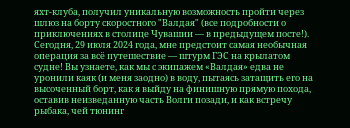яхт-клуба, получил уникальную возможность пройти через шлюз на борту скоростного "Валдая" (все подробности о приключениях в столице Чувашии — в предыдущем посте!).
Сегодня, 29 июля 2024 года, мне предстоит самая необычная операция за всё путешествие — штурм ГЭС на крылатом судне! Вы узнаете, как мы с экипажем «Валдая» едва не уронили каяк (и меня заодно) в воду, пытаясь затащить его на высоченный борт, как я выйду на финишную прямую похода, оставив неизведанную часть Волги позади, и как встречу рыбака, чей тюнинг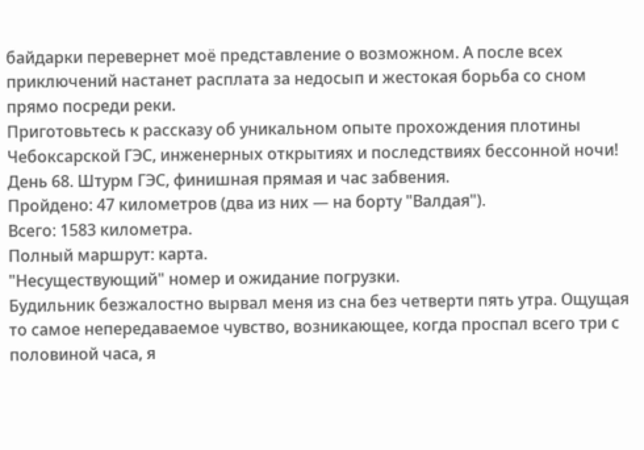байдарки перевернет моё представление о возможном. А после всех приключений настанет расплата за недосып и жестокая борьба со сном прямо посреди реки.
Приготовьтесь к рассказу об уникальном опыте прохождения плотины Чебоксарской ГЭС, инженерных открытиях и последствиях бессонной ночи!
День 68. Штурм ГЭС, финишная прямая и час забвения.
Пройдено: 47 километров (два из них — на борту "Валдая").
Всего: 1583 километра.
Полный маршрут: карта.
"Несуществующий" номер и ожидание погрузки.
Будильник безжалостно вырвал меня из сна без четверти пять утра. Ощущая то самое непередаваемое чувство, возникающее, когда проспал всего три с половиной часа, я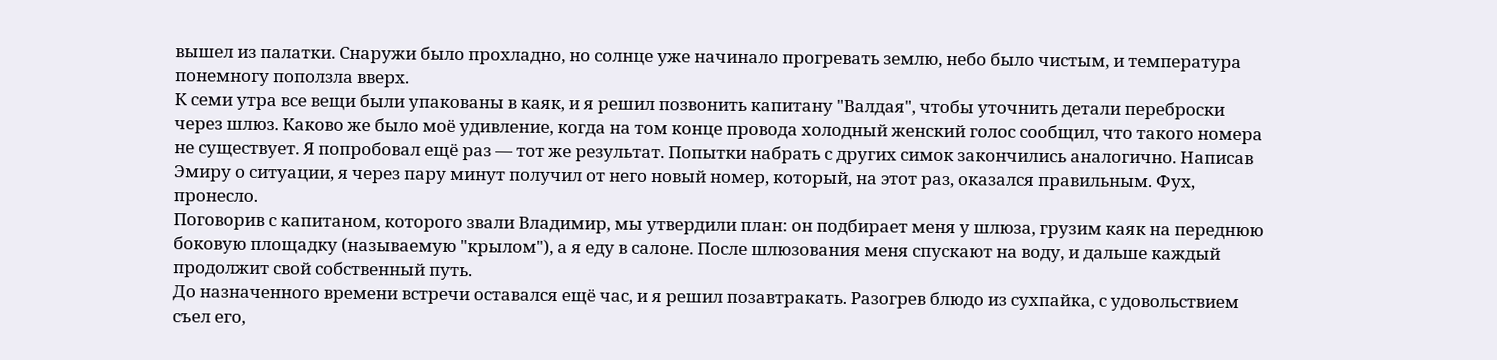вышел из палатки. Снаружи было прохладно, но солнце уже начинало прогревать землю, небо было чистым, и температура понемногу поползла вверх.
К семи утра все вещи были упакованы в каяк, и я решил позвонить капитану "Валдая", чтобы уточнить детали переброски через шлюз. Каково же было моё удивление, когда на том конце провода холодный женский голос сообщил, что такого номера не существует. Я попробовал ещё раз — тот же результат. Попытки набрать с других симок закончились аналогично. Написав Эмиру о ситуации, я через пару минут получил от него новый номер, который, на этот раз, оказался правильным. Фух, пронесло.
Поговорив с капитаном, которого звали Владимир, мы утвердили план: он подбирает меня у шлюза, грузим каяк на переднюю боковую площадку (называемую "крылом"), а я еду в салоне. После шлюзования меня спускают на воду, и дальше каждый продолжит свой собственный путь.
До назначенного времени встречи оставался ещё час, и я решил позавтракать. Разогрев блюдо из сухпайка, с удовольствием съел его,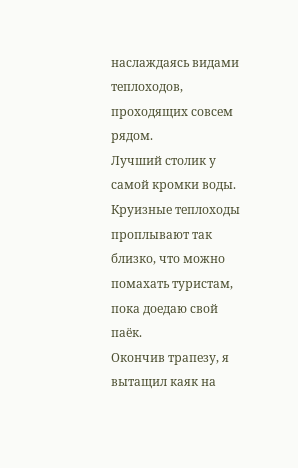наслаждаясь видами теплоходов, проходящих совсем рядом.
Лучший столик у самой кромки воды. Круизные теплоходы проплывают так близко, что можно помахать туристам, пока доедаю свой паёк.
Окончив трапезу, я вытащил каяк на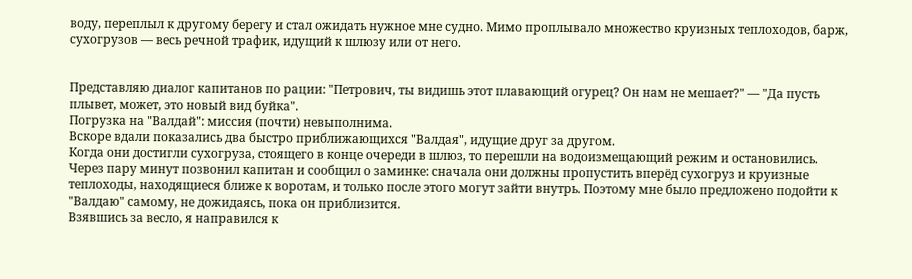воду, переплыл к другому берегу и стал ожидать нужное мне судно. Мимо проплывало множество круизных теплоходов, барж, сухогрузов — весь речной трафик, идущий к шлюзу или от него.


Представляю диалог капитанов по рации: "Петрович, ты видишь этот плавающий огурец? Он нам не мешает?" — "Да пусть плывет, может, это новый вид буйка".
Погрузка на "Валдай": миссия (почти) невыполнима.
Вскоре вдали показались два быстро приближающихся "Валдая", идущие друг за другом.
Когда они достигли сухогруза, стоящего в конце очереди в шлюз, то перешли на водоизмещающий режим и остановились. Через пару минут позвонил капитан и сообщил о заминке: сначала они должны пропустить вперёд сухогруз и круизные теплоходы, находящиеся ближе к воротам, и только после этого могут зайти внутрь. Поэтому мне было предложено подойти к "Валдаю" самому, не дожидаясь, пока он приблизится.
Взявшись за весло, я направился к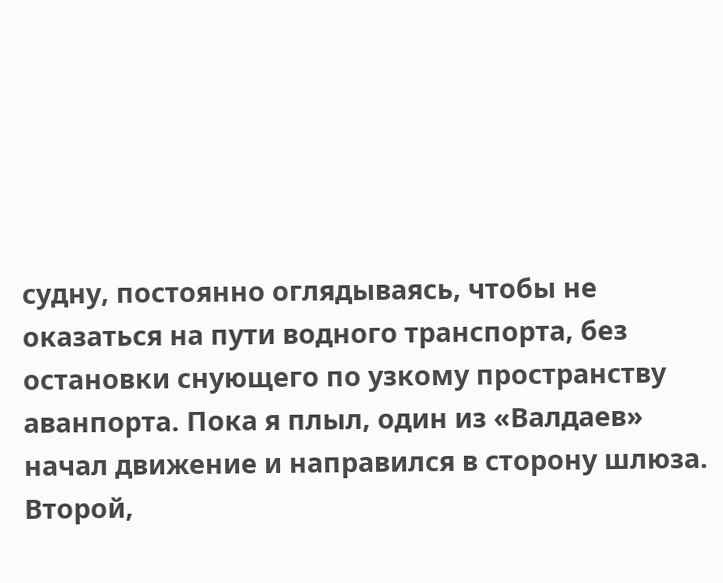судну, постоянно оглядываясь, чтобы не оказаться на пути водного транспорта, без остановки снующего по узкому пространству аванпорта. Пока я плыл, один из «Валдаев» начал движение и направился в сторону шлюза. Второй,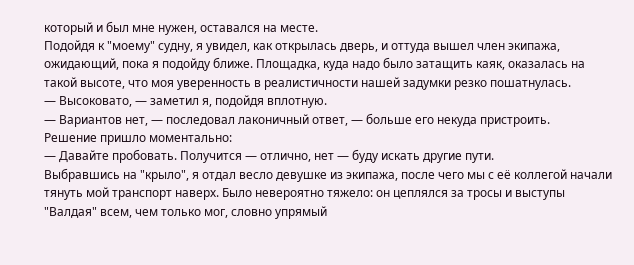который и был мне нужен, оставался на месте.
Подойдя к "моему" судну, я увидел, как открылась дверь, и оттуда вышел член экипажа, ожидающий, пока я подойду ближе. Площадка, куда надо было затащить каяк, оказалась на такой высоте, что моя уверенность в реалистичности нашей задумки резко пошатнулась.
— Высоковато, — заметил я, подойдя вплотную.
— Вариантов нет, — последовал лаконичный ответ, — больше его некуда пристроить.
Решение пришло моментально:
— Давайте пробовать. Получится — отлично, нет — буду искать другие пути.
Выбравшись на "крыло", я отдал весло девушке из экипажа, после чего мы с её коллегой начали тянуть мой транспорт наверх. Было невероятно тяжело: он цеплялся за тросы и выступы "Валдая" всем, чем только мог, словно упрямый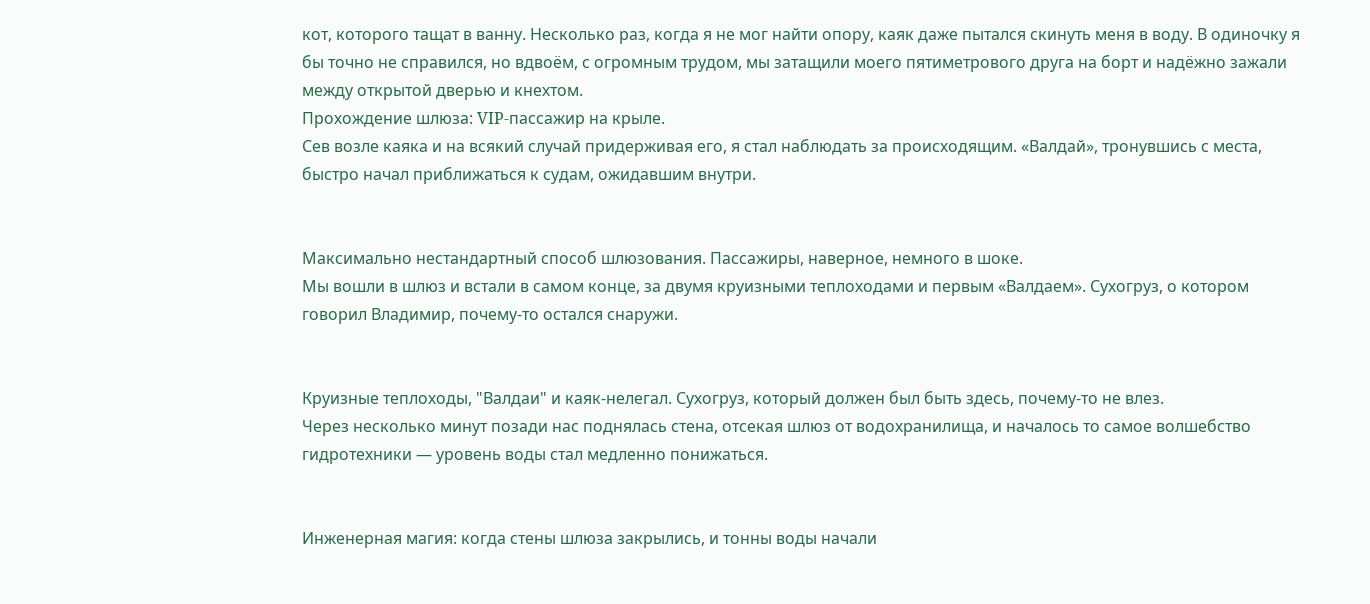кот, которого тащат в ванну. Несколько раз, когда я не мог найти опору, каяк даже пытался скинуть меня в воду. В одиночку я бы точно не справился, но вдвоём, с огромным трудом, мы затащили моего пятиметрового друга на борт и надёжно зажали между открытой дверью и кнехтом.
Прохождение шлюза: VIP-пассажир на крыле.
Сев возле каяка и на всякий случай придерживая его, я стал наблюдать за происходящим. «Валдай», тронувшись с места, быстро начал приближаться к судам, ожидавшим внутри.


Максимально нестандартный способ шлюзования. Пассажиры, наверное, немного в шоке.
Мы вошли в шлюз и встали в самом конце, за двумя круизными теплоходами и первым «Валдаем». Сухогруз, о котором говорил Владимир, почему-то остался снаружи.


Круизные теплоходы, "Валдаи" и каяк-нелегал. Сухогруз, который должен был быть здесь, почему-то не влез.
Через несколько минут позади нас поднялась стена, отсекая шлюз от водохранилища, и началось то самое волшебство гидротехники — уровень воды стал медленно понижаться.


Инженерная магия: когда стены шлюза закрылись, и тонны воды начали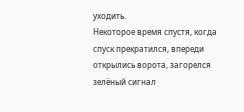уходить.
Некоторое время спустя, когда спуск прекратился, впереди открылись ворота, загорелся зелёный сигнал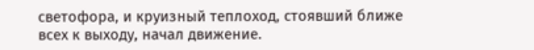светофора, и круизный теплоход, стоявший ближе всех к выходу, начал движение.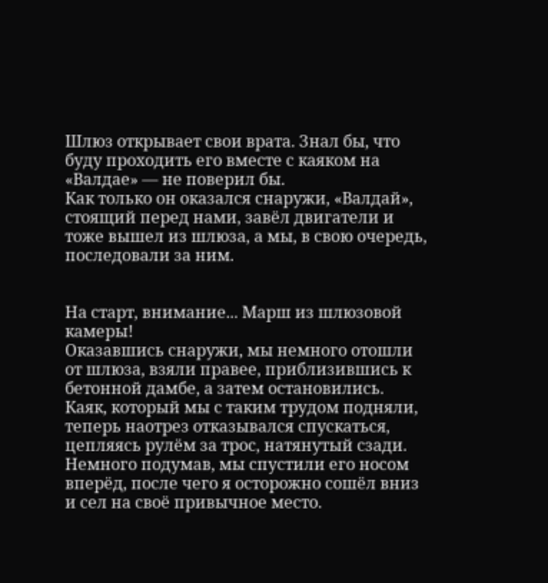Шлюз открывает свои врата. Знал бы, что буду проходить его вместе с каяком на «Валдае» — не поверил бы.
Как только он оказался снаружи, «Валдай», стоящий перед нами, завёл двигатели и тоже вышел из шлюза, а мы, в свою очередь, последовали за ним.


На старт, внимание... Марш из шлюзовой камеры!
Оказавшись снаружи, мы немного отошли от шлюза, взяли правее, приблизившись к бетонной дамбе, а затем остановились. Каяк, который мы с таким трудом подняли, теперь наотрез отказывался спускаться, цепляясь рулём за трос, натянутый сзади.
Немного подумав, мы спустили его носом вперёд, после чего я осторожно сошёл вниз и сел на своё привычное место.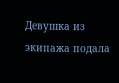Девушка из экипажа подала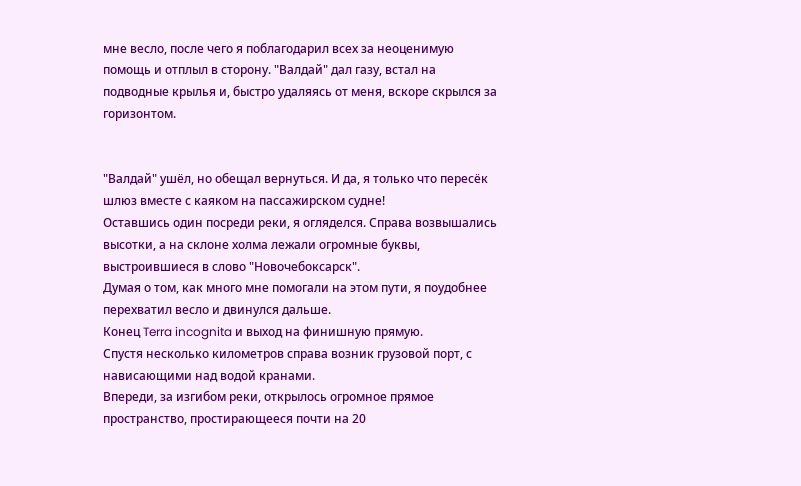мне весло, после чего я поблагодарил всех за неоценимую помощь и отплыл в сторону. "Валдай" дал газу, встал на подводные крылья и, быстро удаляясь от меня, вскоре скрылся за горизонтом.


"Валдай" ушёл, но обещал вернуться. И да, я только что пересёк шлюз вместе с каяком на пассажирском судне!
Оставшись один посреди реки, я огляделся. Справа возвышались высотки, а на склоне холма лежали огромные буквы, выстроившиеся в слово "Новочебоксарск".
Думая о том, как много мне помогали на этом пути, я поудобнее перехватил весло и двинулся дальше.
Конец Terra incognita и выход на финишную прямую.
Спустя несколько километров справа возник грузовой порт, с нависающими над водой кранами.
Впереди, за изгибом реки, открылось огромное прямое пространство, простирающееся почти на 20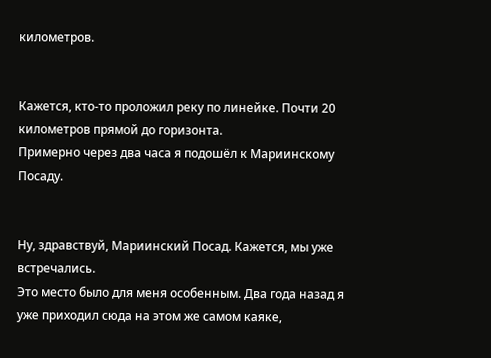километров.


Кажется, кто-то проложил реку по линейке. Почти 20 километров прямой до горизонта.
Примерно через два часа я подошёл к Мариинскому Посаду.


Ну, здравствуй, Мариинский Посад. Кажется, мы уже встречались.
Это место было для меня особенным. Два года назад я уже приходил сюда на этом же самом каяке,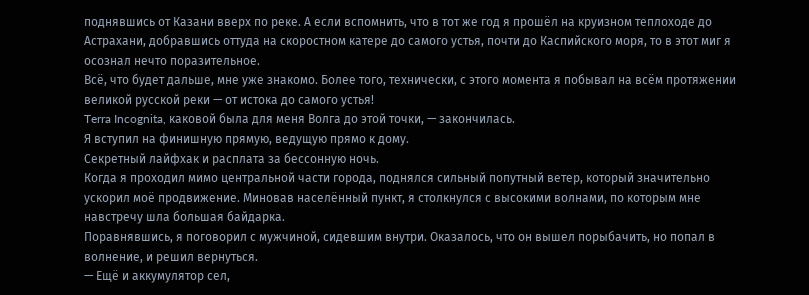поднявшись от Казани вверх по реке. А если вспомнить, что в тот же год я прошёл на круизном теплоходе до Астрахани, добравшись оттуда на скоростном катере до самого устья, почти до Каспийского моря, то в этот миг я осознал нечто поразительное.
Всё, что будет дальше, мне уже знакомо. Более того, технически, с этого момента я побывал на всём протяжении великой русской реки — от истока до самого устья!
Terra Incognita, каковой была для меня Волга до этой точки, — закончилась.
Я вступил на финишную прямую, ведущую прямо к дому.
Секретный лайфхак и расплата за бессонную ночь.
Когда я проходил мимо центральной части города, поднялся сильный попутный ветер, который значительно ускорил моё продвижение. Миновав населённый пункт, я столкнулся с высокими волнами, по которым мне навстречу шла большая байдарка.
Поравнявшись, я поговорил с мужчиной, сидевшим внутри. Оказалось, что он вышел порыбачить, но попал в волнение, и решил вернуться.
— Ещё и аккумулятор сел,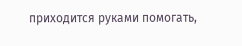приходится руками помогать,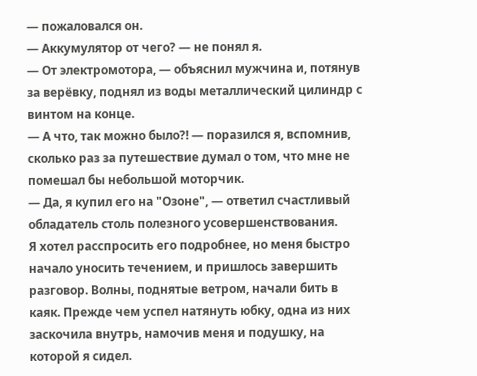— пожаловался он.
— Аккумулятор от чего? — не понял я.
— От электромотора, — объяснил мужчина и, потянув за верёвку, поднял из воды металлический цилиндр с винтом на конце.
— А что, так можно было?! — поразился я, вспомнив, сколько раз за путешествие думал о том, что мне не помешал бы небольшой моторчик.
— Да, я купил его на "Озоне", — ответил счастливый обладатель столь полезного усовершенствования.
Я хотел расспросить его подробнее, но меня быстро начало уносить течением, и пришлось завершить разговор. Волны, поднятые ветром, начали бить в каяк. Прежде чем успел натянуть юбку, одна из них заскочила внутрь, намочив меня и подушку, на которой я сидел.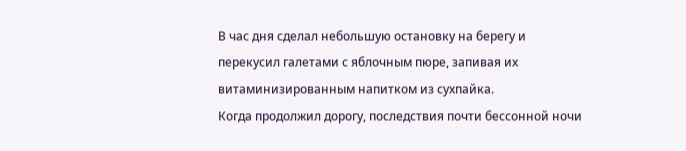В час дня сделал небольшую остановку на берегу и перекусил галетами с яблочным пюре, запивая их витаминизированным напитком из сухпайка.
Когда продолжил дорогу, последствия почти бессонной ночи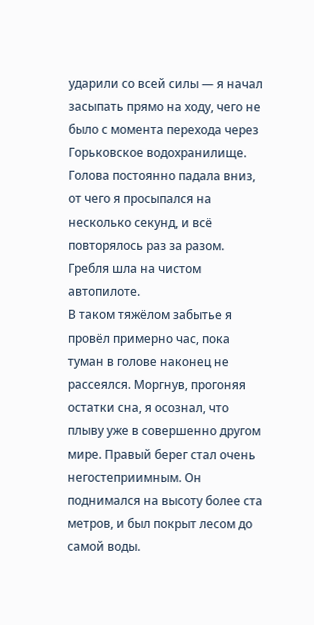ударили со всей силы — я начал засыпать прямо на ходу, чего не было с момента перехода через Горьковское водохранилище. Голова постоянно падала вниз, от чего я просыпался на несколько секунд, и всё повторялось раз за разом. Гребля шла на чистом автопилоте.
В таком тяжёлом забытье я провёл примерно час, пока туман в голове наконец не рассеялся. Моргнув, прогоняя остатки сна, я осознал, что плыву уже в совершенно другом мире. Правый берег стал очень негостеприимным. Он поднимался на высоту более ста метров, и был покрыт лесом до самой воды.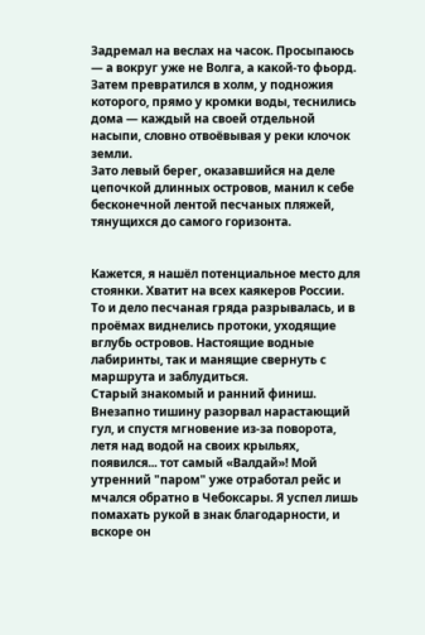Задремал на веслах на часок. Просыпаюсь — а вокруг уже не Волга, а какой-то фьорд.
Затем превратился в холм, у подножия которого, прямо у кромки воды, теснились дома — каждый на своей отдельной насыпи, словно отвоёвывая у реки клочок земли.
Зато левый берег, оказавшийся на деле цепочкой длинных островов, манил к себе бесконечной лентой песчаных пляжей, тянущихся до самого горизонта.


Кажется, я нашёл потенциальное место для стоянки. Хватит на всех каякеров России.
То и дело песчаная гряда разрывалась, и в проёмах виднелись протоки, уходящие вглубь островов. Настоящие водные лабиринты, так и манящие свернуть с маршрута и заблудиться.
Старый знакомый и ранний финиш.
Внезапно тишину разорвал нарастающий гул, и спустя мгновение из-за поворота, летя над водой на своих крыльях, появился... тот самый «Валдай»! Мой утренний "паром" уже отработал рейс и мчался обратно в Чебоксары. Я успел лишь помахать рукой в знак благодарности, и вскоре он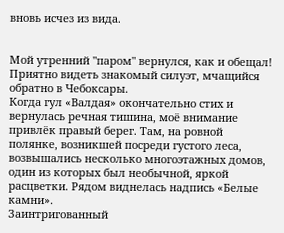вновь исчез из вида.


Мой утренний "паром" вернулся, как и обещал! Приятно видеть знакомый силуэт, мчащийся обратно в Чебоксары.
Когда гул «Валдая» окончательно стих и вернулась речная тишина, моё внимание привлёк правый берег. Там, на ровной полянке, возникшей посреди густого леса, возвышались несколько многоэтажных домов, один из которых был необычной, яркой расцветки. Рядом виднелась надпись «Белые камни».
Заинтригованный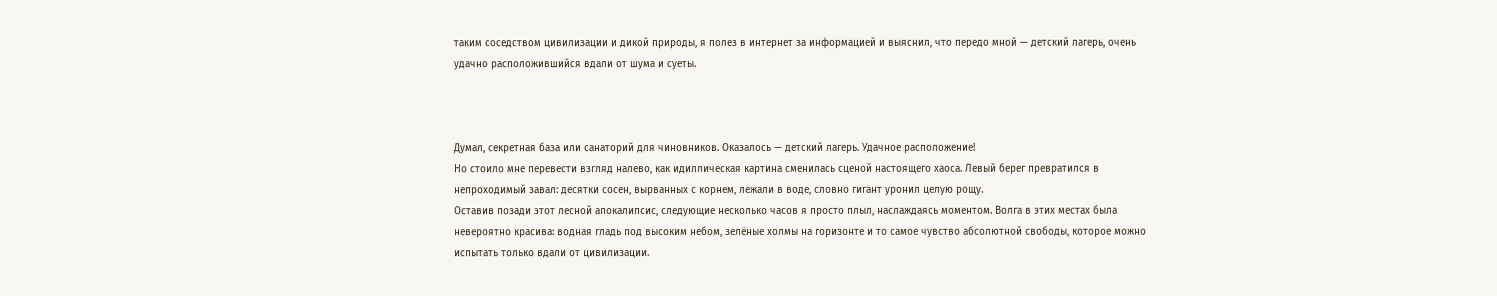таким соседством цивилизации и дикой природы, я полез в интернет за информацией и выяснил, что передо мной — детский лагерь, очень удачно расположившийся вдали от шума и суеты.



Думал, секретная база или санаторий для чиновников. Оказалось — детский лагерь. Удачное расположение!
Но стоило мне перевести взгляд налево, как идиллическая картина сменилась сценой настоящего хаоса. Левый берег превратился в непроходимый завал: десятки сосен, вырванных с корнем, лежали в воде, словно гигант уронил целую рощу.
Оставив позади этот лесной апокалипсис, следующие несколько часов я просто плыл, наслаждаясь моментом. Волга в этих местах была невероятно красива: водная гладь под высоким небом, зелёные холмы на горизонте и то самое чувство абсолютной свободы, которое можно испытать только вдали от цивилизации.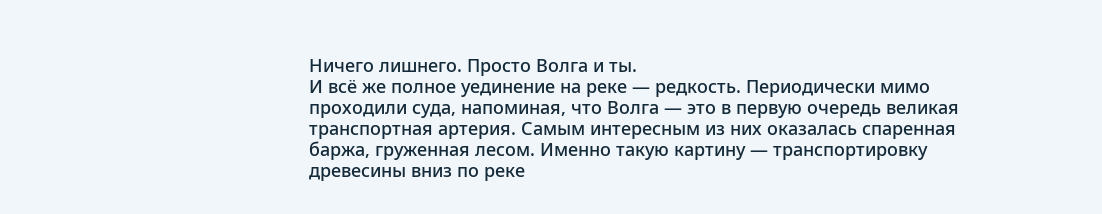Ничего лишнего. Просто Волга и ты.
И всё же полное уединение на реке — редкость. Периодически мимо проходили суда, напоминая, что Волга — это в первую очередь великая транспортная артерия. Самым интересным из них оказалась спаренная баржа, груженная лесом. Именно такую картину — транспортировку древесины вниз по реке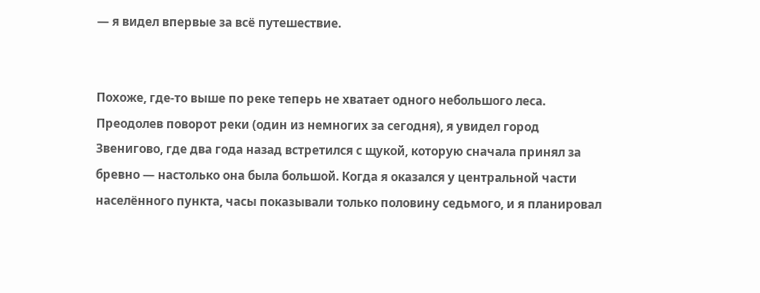— я видел впервые за всё путешествие.


Похоже, где-то выше по реке теперь не хватает одного небольшого леса.
Преодолев поворот реки (один из немногих за сегодня), я увидел город Звенигово, где два года назад встретился с щукой, которую сначала принял за бревно — настолько она была большой. Когда я оказался у центральной части населённого пункта, часы показывали только половину седьмого, и я планировал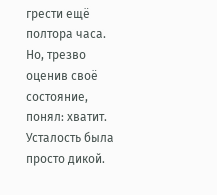грести ещё полтора часа. Но, трезво оценив своё состояние, понял: хватит. Усталость была просто дикой.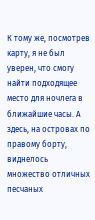К тому же, посмотрев карту, я не был уверен, что смогу найти подходящее место для ночлега в ближайшие часы. А здесь, на островах по правому борту, виднелось множество отличных песчаных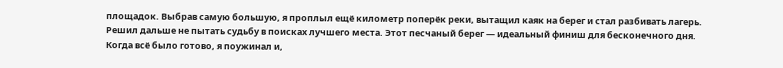площадок. Выбрав самую большую, я проплыл ещё километр поперёк реки, вытащил каяк на берег и стал разбивать лагерь.
Решил дальше не пытать судьбу в поисках лучшего места. Этот песчаный берег — идеальный финиш для бесконечного дня.
Когда всё было готово, я поужинал и,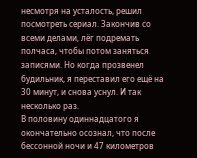несмотря на усталость, решил посмотреть сериал. Закончив со всеми делами, лёг подремать полчаса, чтобы потом заняться записями. Но когда прозвенел будильник, я переставил его ещё на 30 минут, и снова уснул. И так несколько раз.
В половину одиннадцатого я окончательно осознал, что после бессонной ночи и 47 километров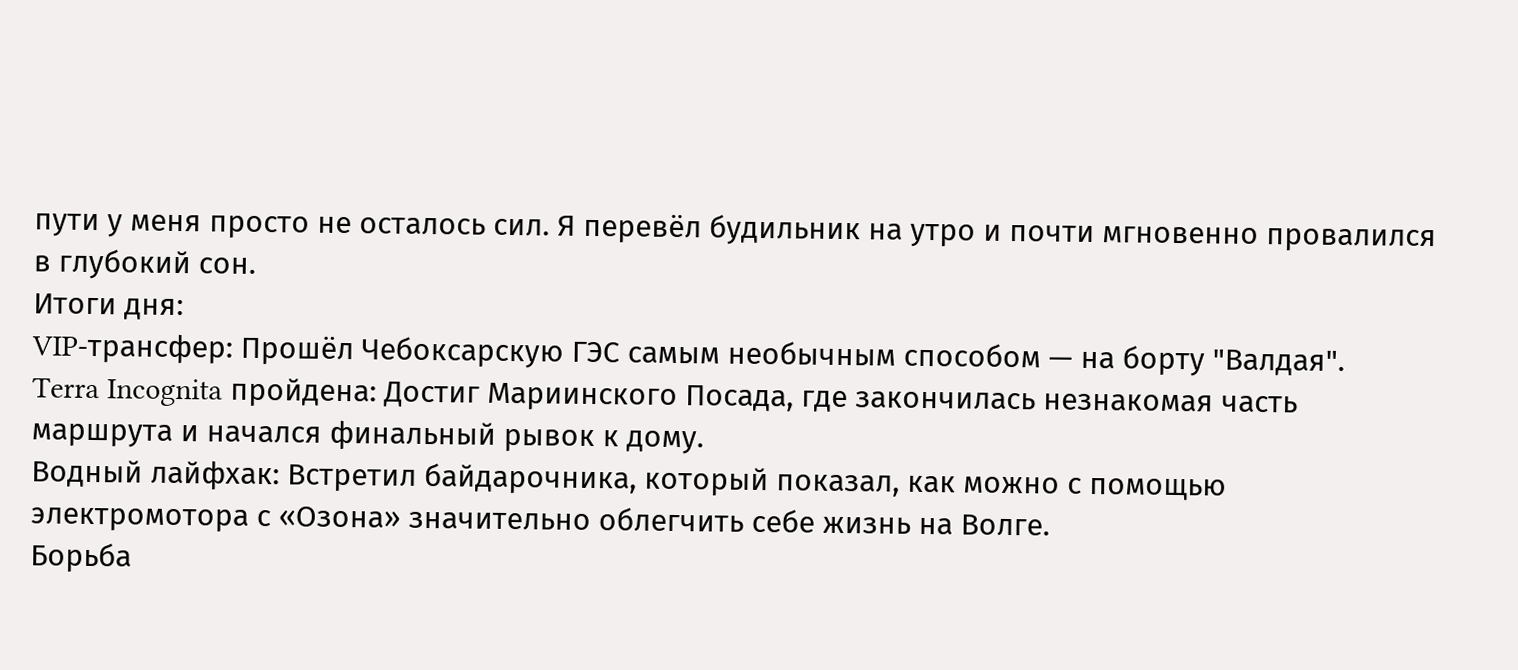пути у меня просто не осталось сил. Я перевёл будильник на утро и почти мгновенно провалился в глубокий сон.
Итоги дня:
VIP-трансфер: Прошёл Чебоксарскую ГЭС самым необычным способом — на борту "Валдая".
Terra Incognita пройдена: Достиг Мариинского Посада, где закончилась незнакомая часть маршрута и начался финальный рывок к дому.
Водный лайфхак: Встретил байдарочника, который показал, как можно с помощью электромотора с «Озона» значительно облегчить себе жизнь на Волге.
Борьба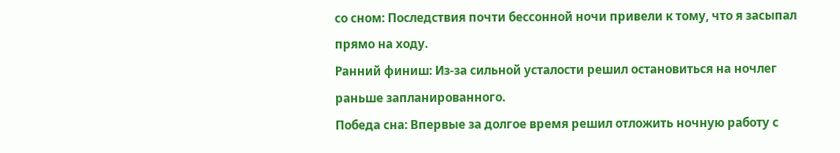со сном: Последствия почти бессонной ночи привели к тому, что я засыпал прямо на ходу.
Ранний финиш: Из-за сильной усталости решил остановиться на ночлег раньше запланированного.
Победа сна: Впервые за долгое время решил отложить ночную работу с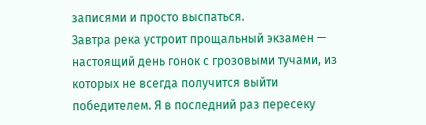записями и просто выспаться.
Завтра река устроит прощальный экзамен — настоящий день гонок с грозовыми тучами, из которых не всегда получится выйти победителем. Я в последний раз пересеку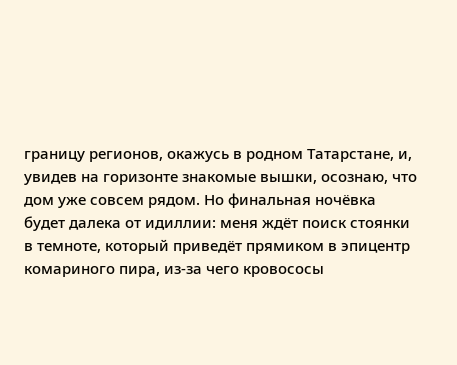границу регионов, окажусь в родном Татарстане, и, увидев на горизонте знакомые вышки, осознаю, что дом уже совсем рядом. Но финальная ночёвка будет далека от идиллии: меня ждёт поиск стоянки в темноте, который приведёт прямиком в эпицентр комариного пира, из-за чего кровососы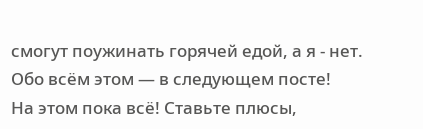смогут поужинать горячей едой, а я - нет. Обо всём этом — в следующем посте!
На этом пока всё! Ставьте плюсы,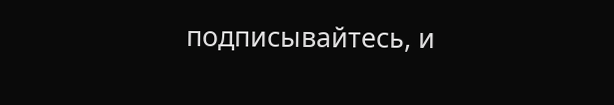подписывайтесь, и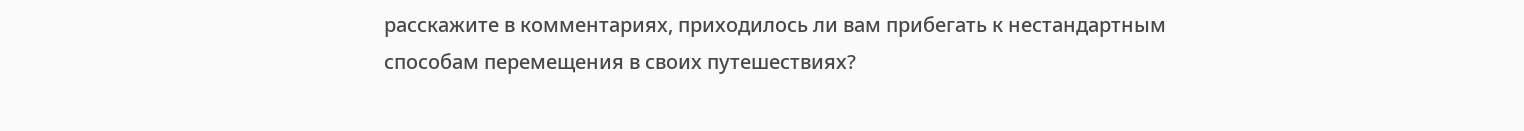расскажите в комментариях, приходилось ли вам прибегать к нестандартным способам перемещения в своих путешествиях?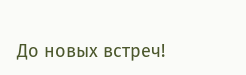До новых встреч!